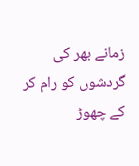زمانے بھر کی گردشوں کو رام کر کے چھوڑ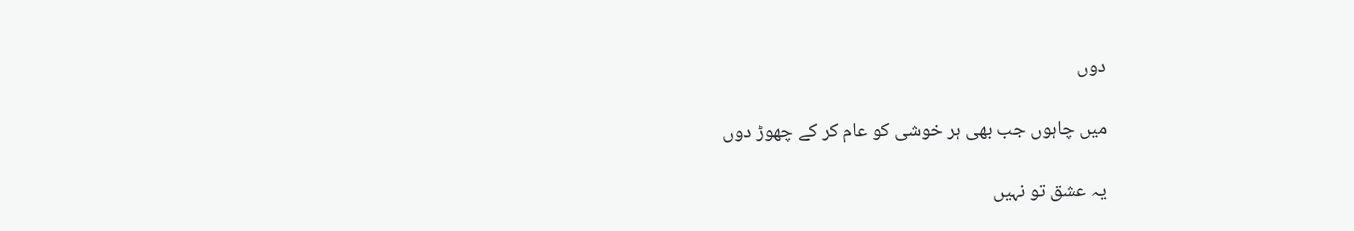دوں

میں چاہوں جب بھی ہر خوشی کو عام کر کے چھوڑ دوں

یہ عشق تو نہیں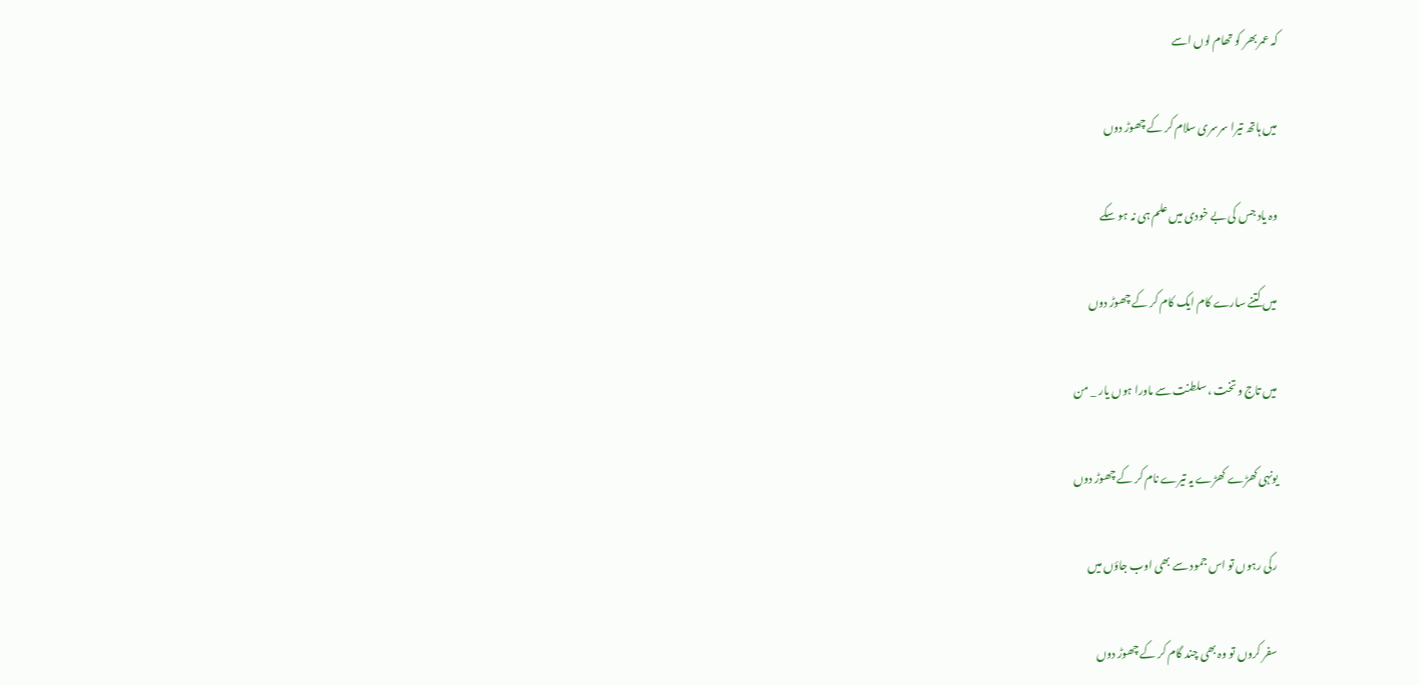کہ عمر بھر کو تھام لوں اسے

میں ہاتھ تیرا سرسری سلام کر کے چھوڑ دوں

وہ یاد جس کی بے خودی میں علم ہی نہ ہو سکے

میں کتنے سارے کام ایک کام کر کے چھوڑ دوں

میں تاج و تخت ، سلطنت سے ماورا ہوں یار _ من

یونہی کھڑے کھڑے یہ تیرے نام کر کے چھوڑ دوں

رکی رہوں تو اس جمود سے بھی اوب جاؤں میں

سفر کروں تو وہ بھی چند گام کر کے چھوڑ دوں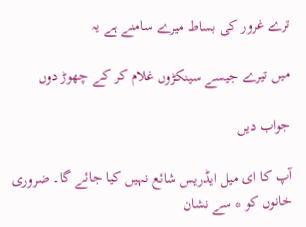ترے غرور کی بساط میرے سامنے ہے یہ

میں تیرے جیسے سینکڑوں غلام کر کے چھوڑ دوں

جواب دیں

آپ کا ای میل ایڈریس شائع نہیں کیا جائے گا۔ ضروری خانوں کو * سے نشان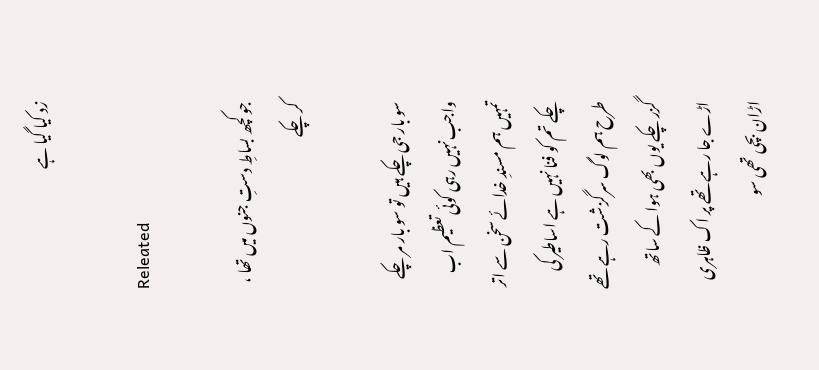زد کیا گیا ہے

Releated

جو کچھ بساطِ دستِ جنوں میں تھا ، کر چکے

سو بار جی چکے ہیں تو سو بار مر چکے واجب نہیں رہی کوئی تعظیم اب تمہیں ہم مسندِ خدائے سخن سے اتر چکے تم کو فنا نہیں ہے اساطیر کی طرح ہم لوگ سرگزشت رہے تھے گزر چکے یوں بھی ہوا کے ساتھ اڑے جا رہے تھے پر اک ظاہری اڑان بچی تھی سو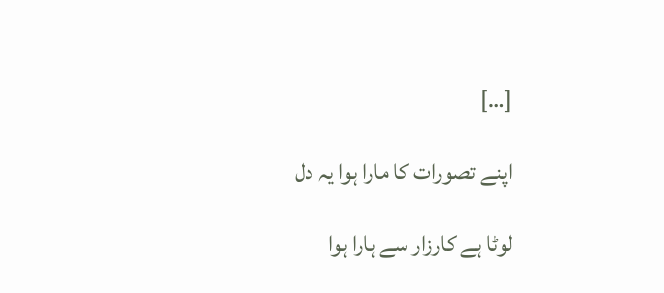[…]

اپنے تصورات کا مارا ہوا یہ دل

لوٹا ہے کارزار سے ہارا ہوا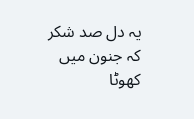یہ دل صد شکر کہ جنون میں کھوٹا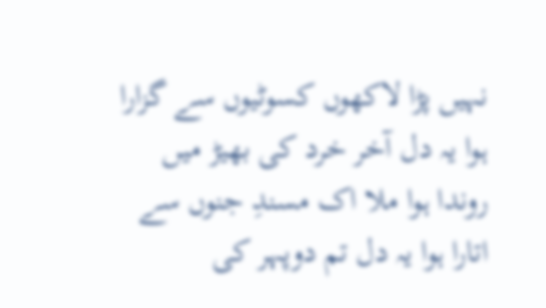نہیں پڑا لاکھوں کسوٹیوں سے گزارا ہوا یہ دل آخر خرد کی بھیڑ میں روندا ہوا ملا اک مسندِ جنوں سے اتارا ہوا یہ دل تم دوپہر کی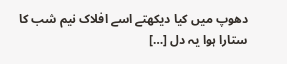دھوپ میں کیا دیکھتے اسے افلاک نیم شب کا ستارا ہوا یہ دل […]